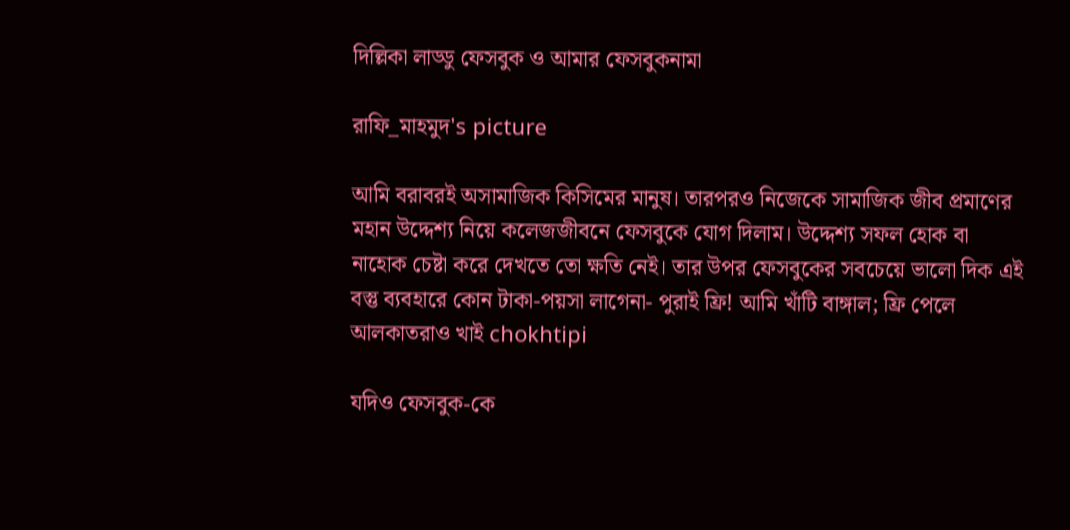দিল্লিকা লাড্ডু ফেসবুক ও আমার ফেসবুকনামা

রাফি_মাহমুদ's picture

আমি বরাবরই অসামাজিক কিসিমের মানুষ। তারপরও নিজেকে সামাজিক জীব প্রমাণের মহান উদ্দেশ্য নিয়ে কলেজজীবনে ফেসবুকে যোগ দিলাম। উদ্দেশ্য সফল হোক বা নাহোক চেষ্টা করে দেখতে তো ক্ষতি নেই। তার উপর ফেসবুকের সবচেয়ে ভালো দিক এই বস্তু ব্যবহারে কোন টাকা-পয়সা লাগেনা- পুরাই ফ্রি! আমি খাঁটি বাঙ্গাল; ফ্রি পেলে আলকাতরাও খাই chokhtipi

যদিও ফেসবুক-কে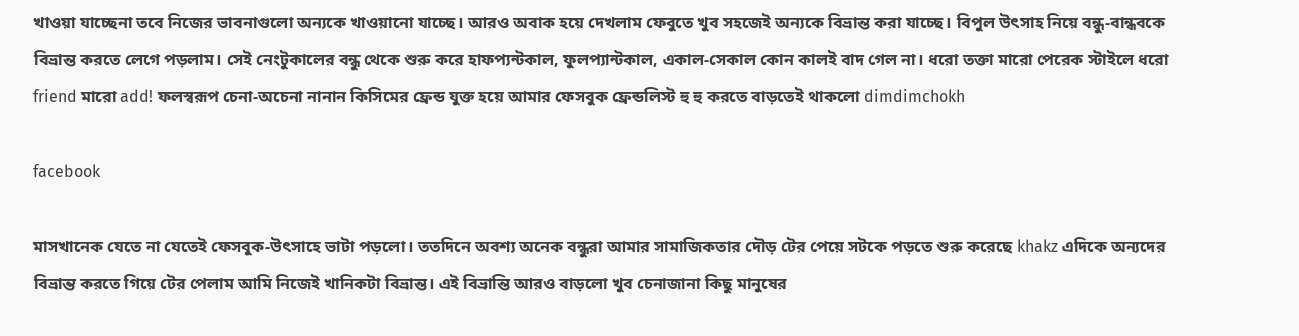খাওয়া যাচ্ছেনা তবে নিজের ভাবনাগুলো অন্যকে খাওয়ানো যাচ্ছে। আরও অবাক হয়ে দেখলাম ফেবুতে খুব সহজেই অন্যকে বিভ্রান্ত করা যাচ্ছে। বিপুল উৎসাহ নিয়ে বন্ধু-বান্ধবকে বিভ্রান্ত করতে লেগে পড়লাম। সেই নেংটুকালের বন্ধু থেকে শুরু করে হাফপ্যন্টকাল, ফুলপ্যান্টকাল, একাল-সেকাল কোন কালই বাদ গেল না। ধরো তক্তা মারো পেরেক স্টাইলে ধরো friend মারো add! ফলস্বরূপ চেনা-অচেনা নানান কিসিমের ফ্রেন্ড যুক্ত হয়ে আমার ফেসবুক ফ্রেন্ডলিস্ট হু হু করতে বাড়তেই থাকলো dimdimchokh

facebook

মাসখানেক যেতে না যেতেই ফেসবুক-উৎসাহে ভাটা পড়লো। ততদিনে অবশ্য অনেক বন্ধুরা আমার সামাজিকতার দৌড় টের পেয়ে সটকে পড়তে শুরু করেছে khakz এদিকে অন্যদের বিভ্রান্ত করতে গিয়ে টের পেলাম আমি নিজেই খানিকটা বিভ্রান্ত। এই বিভ্রান্তি আরও বাড়লো খুব চেনাজানা কিছু মানুষের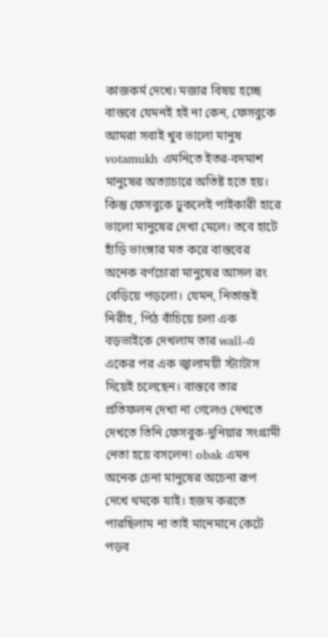কাজকর্ম দেখে। মজার বিষয় হচ্ছে বাস্তবে যেমনই হই না কেন, ফেসবুকে আমরা সবাই খুব ভালো মানুষ votamukh এমনিতে ইতর-বদমাশ মানুষের অত্যাচারে অতিষ্ট হতে হয়। কিন্তু ফেসবুকে ঢুকলেই পাইকারী হারে ভালো মানুষের দেখা মেলে। তবে হাটে হাঁড়ি ভাংঙ্গার মত করে বাস্তবের অনেক বর্ণচোরা মানুষের আসল রং বেড়িয়ে পড়লো। যেমন, নিতান্তই নিরীহ, পিঠ বাঁচিয়ে চলা এক বড়ভাইকে দেখলাম তার wall-এ একের পর এক জ্বালাময়ী স্ট্যাটাস দিয়েই চলেছেন। বাস্তবে তার প্রতিফলন দেখা না গেলেও দেখতে দেখতে তিনি ফেসবুক-দুনিয়ার সংগ্রামী নেতা হয়ে বসলেন! obak এমন অনেক চেনা মানুষের অচেনা রূপ দেখে থমকে যাই। হজম করতে পারছিলাম না তাই মানেমানে কেটে পড়ব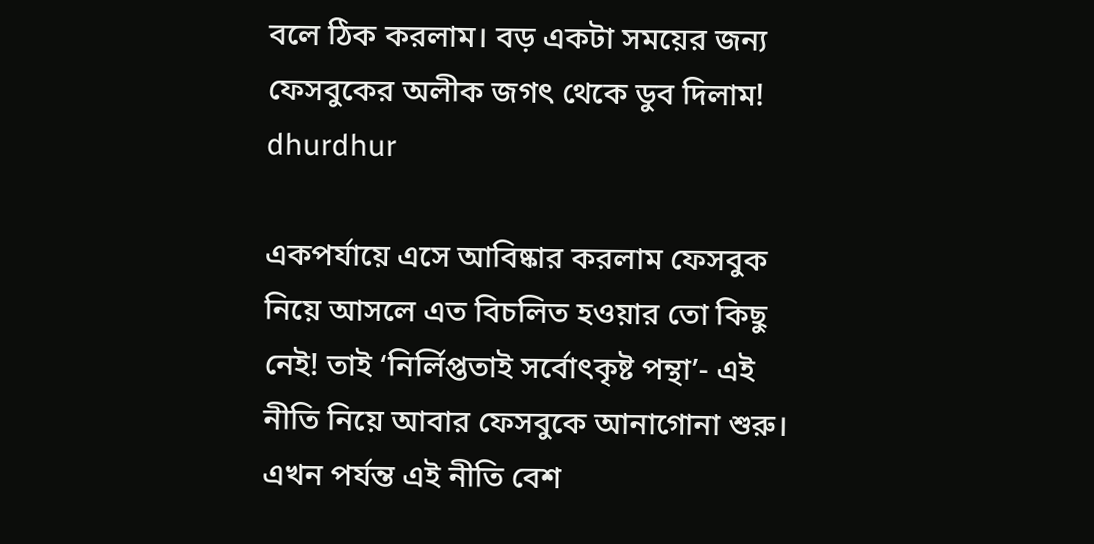বলে ঠিক করলাম। বড় একটা সময়ের জন্য ফেসবুকের অলীক জগৎ থেকে ডুব দিলাম! dhurdhur

একপর্যায়ে এসে আবিষ্কার করলাম ফেসবুক নিয়ে আসলে এত বিচলিত হওয়ার তো কিছু নেই! তাই ‘নির্লিপ্ততাই সর্বোৎকৃষ্ট পন্থা’- এই নীতি নিয়ে আবার ফেসবুকে আনাগোনা শুরু। এখন পর্যন্ত এই নীতি বেশ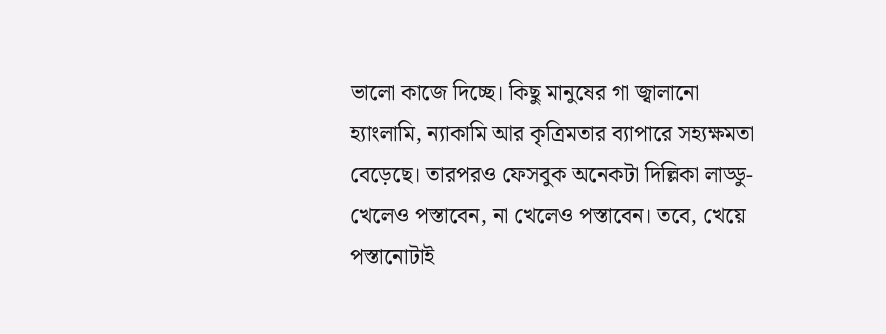ভালো কাজে দিচ্ছে। কিছু মানুষের গা জ্বালানো হ্যাংলামি, ন্যাকামি আর কৃত্রিমতার ব্যাপারে সহ্যক্ষমতা বেড়েছে। তারপরও ফেসবুক অনেকটা দিল্লিকা লাড্ডু- খেলেও পস্তাবেন, না খেলেও পস্তাবেন। তবে, খেয়ে পস্তানোটাই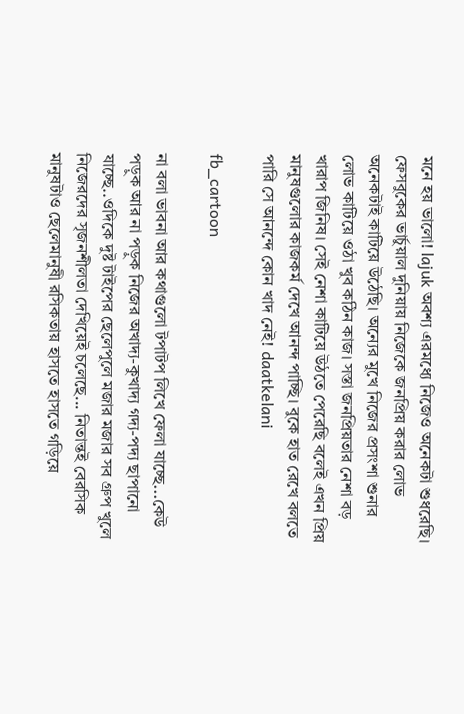মনে হয় ভালো! lajuk অবশ্য এরমধ্যে নিজেও অনেকটা শুধরেছি। ফেসবুকের ভার্চুয়াল দুনিয়ায় নিজেকে জনপ্রিয় করার লোভ অনেকটাই কাটিয়ে উঠেছি। অন্যের মুখে নিজের প্রসংশা শুনার লোভ কাটিয়ে ওঠা খুব কঠিন কাজ। সস্তা জনপ্রিয়তার নেশা বড় খারাপ জিনিষ। সেই নেশা কাটিয়ে উঠতে পেরেছি বলেই এখন প্রিয় মানুষগুলোর কাজকর্ম দেখে আনন্দ পাচ্ছি। বুকে হাত রেখে বলতে পারি সে আনন্দে কোন খাদ নেই! daatkelani

fb_cartoon

না বলা ভাবনা আর কথাগুলো টপাটপ লিখে ফেলা যাচ্ছে...কেউ পড়ুক আর না পড়ুক নিজের অখাদ্য-কুখাদ্য গদ্য-পদ্য ছাপানো যাচ্ছে..ওদিকে দুষ্ট টাইপের ছেলেপুলে মজার মজার সব গ্রুপ খুলে নিজেরদের সৃজনশীলতা দেখিয়েই চলেছে... নিতান্তই বেরসিক মানুষটাও ছেলেমানুষী রসিকতায় হাসতে হাসতে গড়িয়ে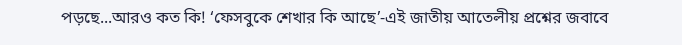পড়ছে...আরও কত কি! ‘ফেসবুকে শেখার কি আছে’-এই জাতীয় আতেলীয় প্রশ্নের জবাবে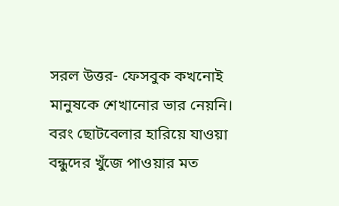সরল উত্তর- ফেসবুক কখনোই মানুষকে শেখানোর ভার নেয়নি। বরং ছোটবেলার হারিয়ে যাওয়া বন্ধুদের খুঁজে পাওয়ার মত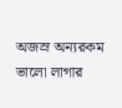অজস্র অন্যরকম ভালো লাগার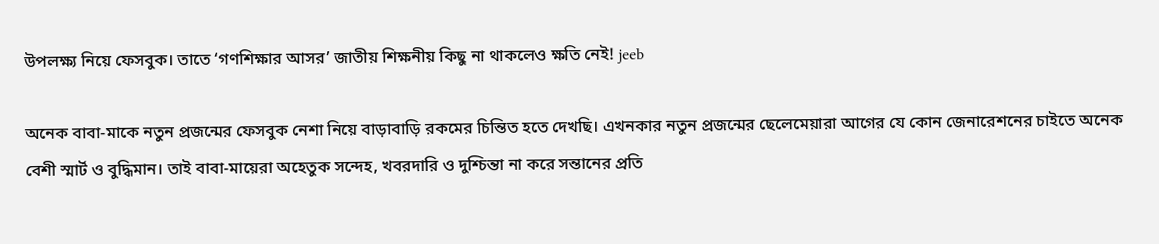উপলক্ষ্য নিয়ে ফেসবুক। তাতে ‘গণশিক্ষার আসর’ জাতীয় শিক্ষনীয় কিছু না থাকলেও ক্ষতি নেই! jeeb

অনেক বাবা-মাকে নতুন প্রজন্মের ফেসবুক নেশা নিয়ে বাড়াবাড়ি রকমের চিন্তিত হতে দেখছি। এখনকার নতুন প্রজন্মের ছেলেমেয়ারা আগের যে কোন জেনারেশনের চাইতে অনেক বেশী স্মার্ট ও বুদ্ধিমান। তাই বাবা-মায়েরা অহেতুক সন্দেহ, খবরদারি ও দুশ্চিন্তা না করে সন্তানের প্রতি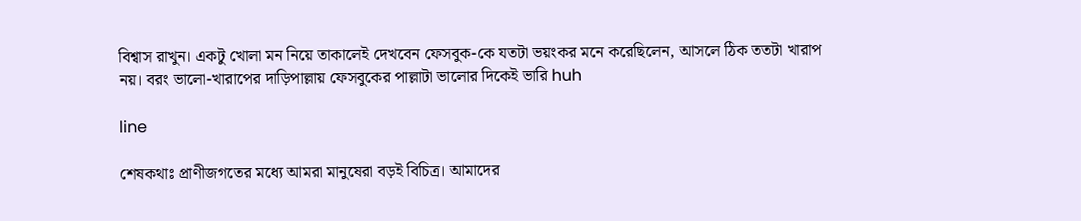বিশ্বাস রাখুন। একটু খোলা মন নিয়ে তাকালেই দেখবেন ফেসবুক-কে যতটা ভয়ংকর মনে করেছিলেন, আসলে ঠিক ততটা খারাপ নয়। বরং ভালো-খারাপের দাড়িপাল্লায় ফেসবুকের পাল্লাটা ভালোর দিকেই ভারি huh

line

শেষকথাঃ প্রাণীজগতের মধ্যে আমরা মানুষেরা বড়ই বিচিত্র। আমাদের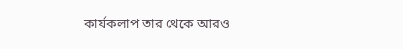কার্যকলাপ তার থেকে আরও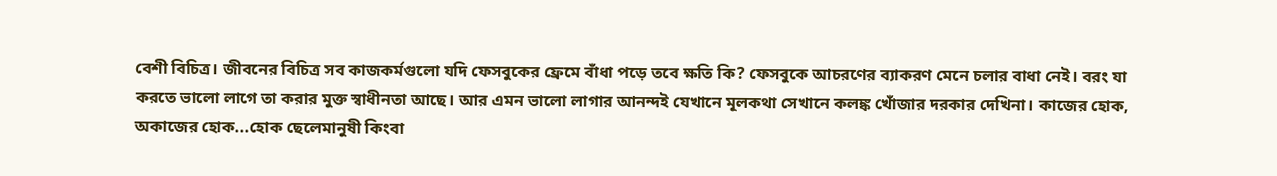বেশী বিচিত্র। জীবনের বিচিত্র সব কাজকর্মগুলো যদি ফেসবুকের ফ্রেমে বাঁধা পড়ে তবে ক্ষতি কি? ফেসবুকে আচরণের ব্যাকরণ মেনে চলার বাধা নেই। বরং যা করতে ভালো লাগে তা করার মুক্ত স্বাধীনতা আছে। আর এমন ভালো লাগার আনন্দই যেখানে মূলকথা সেখানে কলঙ্ক খোঁজার দরকার দেখিনা। কাজের হোক, অকাজের হোক...হোক ছেলেমানুষী কিংবা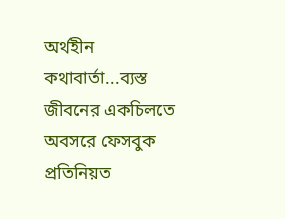অর্থহীন কথাবার্তা...ব্যস্ত জীবনের একচিলতে অবসরে ফেসবুক প্রতিনিয়ত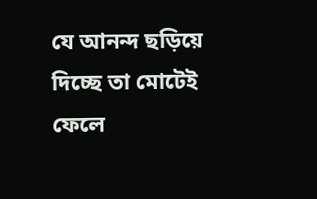যে আনন্দ ছড়িয়ে দিচ্ছে তা মোটেই ফেলে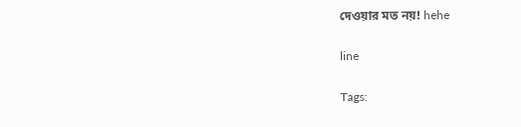দেওয়ার মত নয়! hehe

line

Tags: